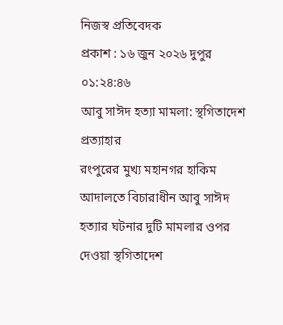নিজস্ব প্রতিবেদক
প্রকাশ : ১৬ জুন ২০২৬ দুপুর ০১:২৪:৪৬
আবু সাঈদ হত্যা মামলা: স্থগিতাদেশ প্রত্যাহার
রংপুরের মুখ্য মহানগর হাকিম আদালতে বিচারাধীন আবু সাঈদ হত্যার ঘটনার দুটি মামলার ওপর দেওয়া স্থগিতাদেশ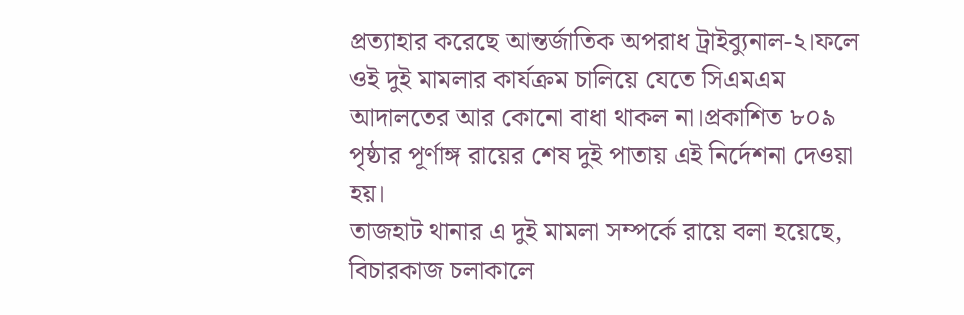প্রত্যাহার করেছে আন্তর্জাতিক অপরাধ ট্রাইব্যুনাল-২।ফলে ওই দুই মামলার কার্যক্রম চালিয়ে যেতে সিএমএম আদালতের আর কোনো বাধা থাকল না।প্রকাশিত ৮০৯ পৃষ্ঠার পূর্ণাঙ্গ রায়ের শেষ দুই পাতায় এই নির্দেশনা দেওয়া হয়।
তাজহাট থানার এ দুই মামলা সম্পর্কে রায়ে বলা হয়েছে, বিচারকাজ চলাকালে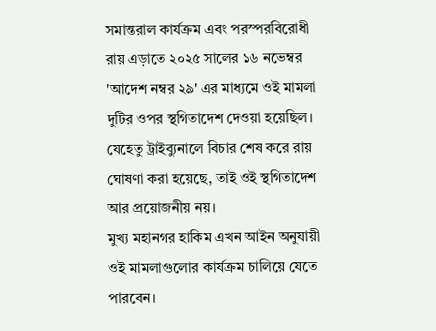সমান্তরাল কার্যক্রম এবং পরস্পরবিরোধী রায় এড়াতে ২০২৫ সালের ১৬ নভেম্বর 'আদেশ নম্বর ২৯' এর মাধ্যমে ওই মামলা দুটির ওপর স্থগিতাদেশ দেওয়া হয়েছিল। যেহেতু ট্রাইব্যুনালে বিচার শেষ করে রায় ঘোষণা করা হয়েছে, তাই ওই স্থগিতাদেশ আর প্রয়োজনীয় নয়।
মুখ্য মহানগর হাকিম এখন আইন অনুযায়ী ওই মামলাগুলোর কার্যক্রম চালিয়ে যেতে পারবেন।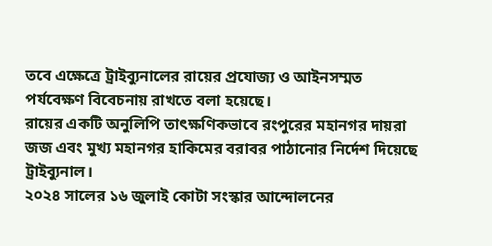তবে এক্ষেত্রে ট্রাইব্যুনালের রায়ের প্রযোজ্য ও আইনসম্মত পর্যবেক্ষণ বিবেচনায় রাখতে বলা হয়েছে।
রায়ের একটি অনুলিপি তাৎক্ষণিকভাবে রংপুরের মহানগর দায়রা জজ এবং মুখ্য মহানগর হাকিমের বরাবর পাঠানোর নির্দেশ দিয়েছে ট্রাইব্যুনাল।
২০২৪ সালের ১৬ জুলাই কোটা সংস্কার আন্দোলনের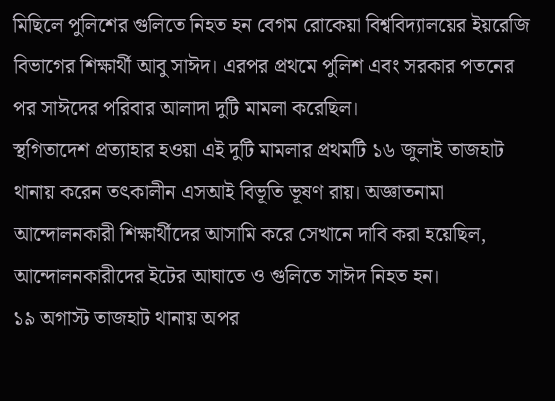মিছিলে পুলিশের গুলিতে নিহত হন বেগম রোকেয়া বিশ্ববিদ্যালয়ের ইয়রেজি বিভাগের শিক্ষার্থী আবু সাঈদ। এরপর প্রথমে পুলিশ এবং সরকার পতনের পর সাঈদের পরিবার আলাদা দুটি মামলা করেছিল।
স্থগিতাদেশ প্রত্যাহার হওয়া এই দুটি মামলার প্রথমটি ১৬ জুলাই তাজহাট থানায় করেন তৎকালীন এসআই বিভূতি ভূষণ রায়। অজ্ঞাতনামা আন্দোলনকারী শিক্ষার্থীদের আসামি করে সেখানে দাবি করা হয়েছিল, আন্দোলনকারীদের ইটের আঘাতে ও গুলিতে সাঈদ নিহত হন।
১৯ অগাস্ট তাজহাট থানায় অপর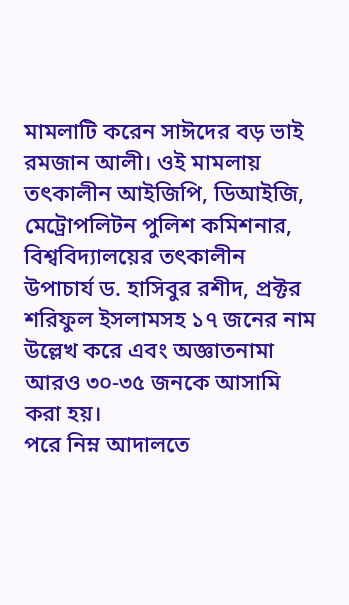মামলাটি করেন সাঈদের বড় ভাই রমজান আলী। ওই মামলায় তৎকালীন আইজিপি, ডিআইজি, মেট্রোপলিটন পুলিশ কমিশনার, বিশ্ববিদ্যালয়ের তৎকালীন উপাচার্য ড. হাসিবুর রশীদ, প্রক্টর শরিফুল ইসলামসহ ১৭ জনের নাম উল্লেখ করে এবং অজ্ঞাতনামা আরও ৩০-৩৫ জনকে আসামি করা হয়।
পরে নিম্ন আদালতে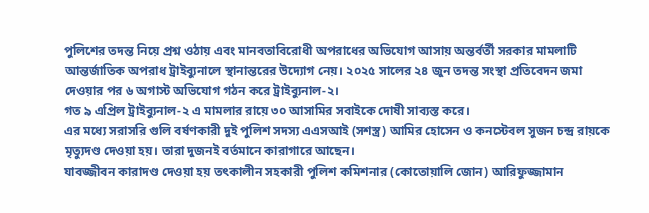পুলিশের তদন্ত নিয়ে প্রশ্ন ওঠায় এবং মানবতাবিরোধী অপরাধের অভিযোগ আসায় অন্তর্বর্তী সরকার মামলাটি আন্তর্জাতিক অপরাধ ট্রাইব্যুনালে স্থানান্তরের উদ্যোগ নেয়। ২০২৫ সালের ২৪ জুন তদন্ত সংস্থা প্রতিবেদন জমা দেওয়ার পর ৬ অগাস্ট অভিযোগ গঠন করে ট্রাইব্যুনাল-২।
গত ৯ এপ্রিল ট্রাইব্যুনাল-২ এ মামলার রায়ে ৩০ আসামির সবাইকে দোষী সাব্যস্ত করে।
এর মধ্যে সরাসরি গুলি বর্ষণকারী দুই পুলিশ সদস্য এএসআই (সশস্ত্র) আমির হোসেন ও কনস্টেবল সুজন চন্দ্র রায়কে মৃত্যুদণ্ড দেওয়া হয়। তারা দুজনই বর্তমানে কারাগারে আছেন।
যাবজ্জীবন কারাদণ্ড দেওয়া হয় তৎকালীন সহকারী পুলিশ কমিশনার (কোতোয়ালি জোন) আরিফুজ্জামান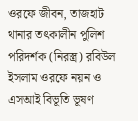ওরফে জীবন, তাজহাট থানার তৎকালীন পুলিশ পরিদর্শক (নিরস্ত্র) রবিউল ইসলাম ওরফে নয়ন ও এসআই বিভূতি ভূষণ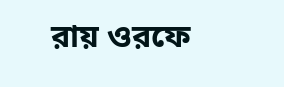রায় ওরফে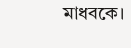মাধবকে।